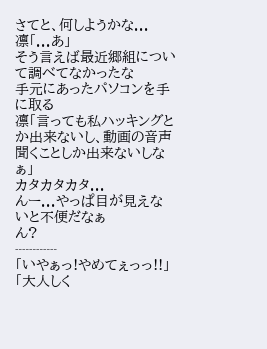さてと、何しようかな...
凛「...あ」
そう言えば最近郷組について調べてなかったな
手元にあったパソコンを手に取る
凛「言っても私ハッキングとか出来ないし、動画の音声聞くことしか出来ないしなぁ」
カタカタカタ...
んー...やっぱ目が見えないと不便だなぁ
ん?
┈┈┈
「いやぁっ!やめてぇっっ!!」
「大人しく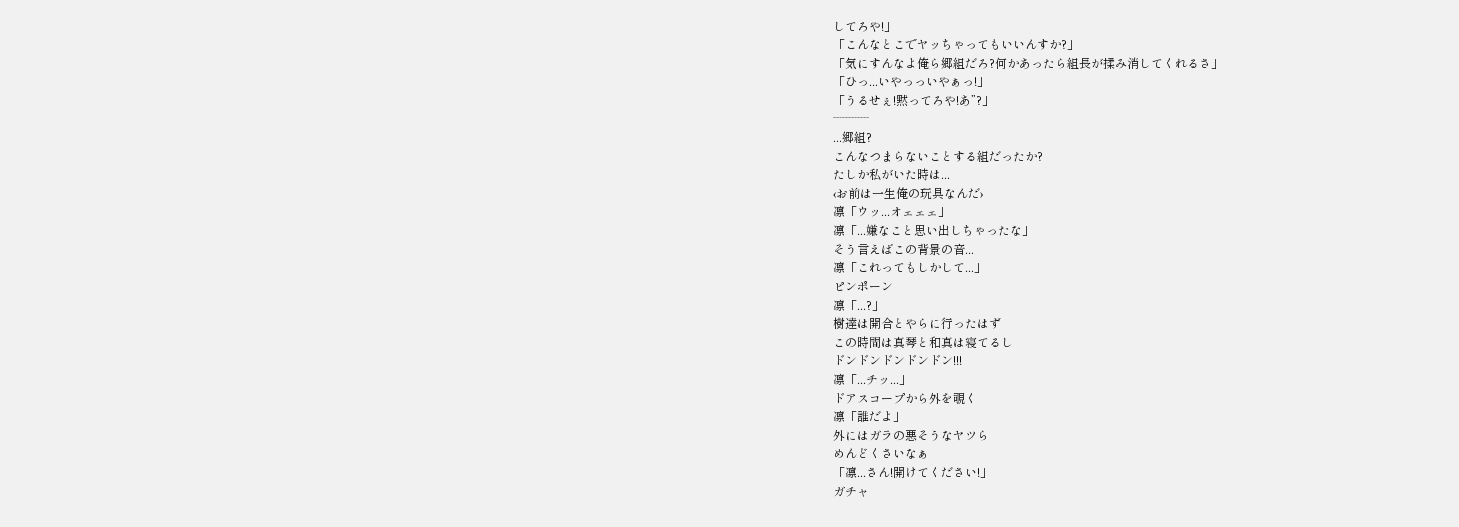してろや!」
「こんなとこでヤッちゃってもいいんすか?」
「気にすんなよ俺ら郷組だろ?何かあったら組長が揉み消してくれるさ」
「ひっ...いやっっいやぁっ!」
「うるせぇ!黙ってろや!あ”?」
┈┈┈
...郷組?
こんなつまらないことする組だったか?
たしか私がいた時は...
‹お前は一生俺の玩具なんだ›
凛「ウッ...オェェェ」
凛「...嫌なこと思い出しちゃったな」
そう言えばこの背景の音...
凛「これってもしかして...」
ピンポーン
凛「...?」
樹達は開合とやらに行ったはず
この時間は真琴と和真は寝てるし
ドンドンドンドンドン!!!
凛「...チッ...」
ドアスコープから外を覗く
凛「誰だよ」
外にはガラの悪そうなヤツら
めんどくさいなぁ
「凛...さん!開けてください!」
ガチャ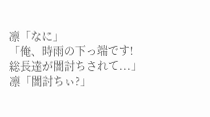凛「なに」
「俺、時雨の下っ端です!総長達が闇討ちされて...」
凛「闇討ちぃ?」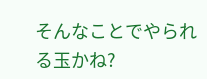そんなことでやられる玉かね?